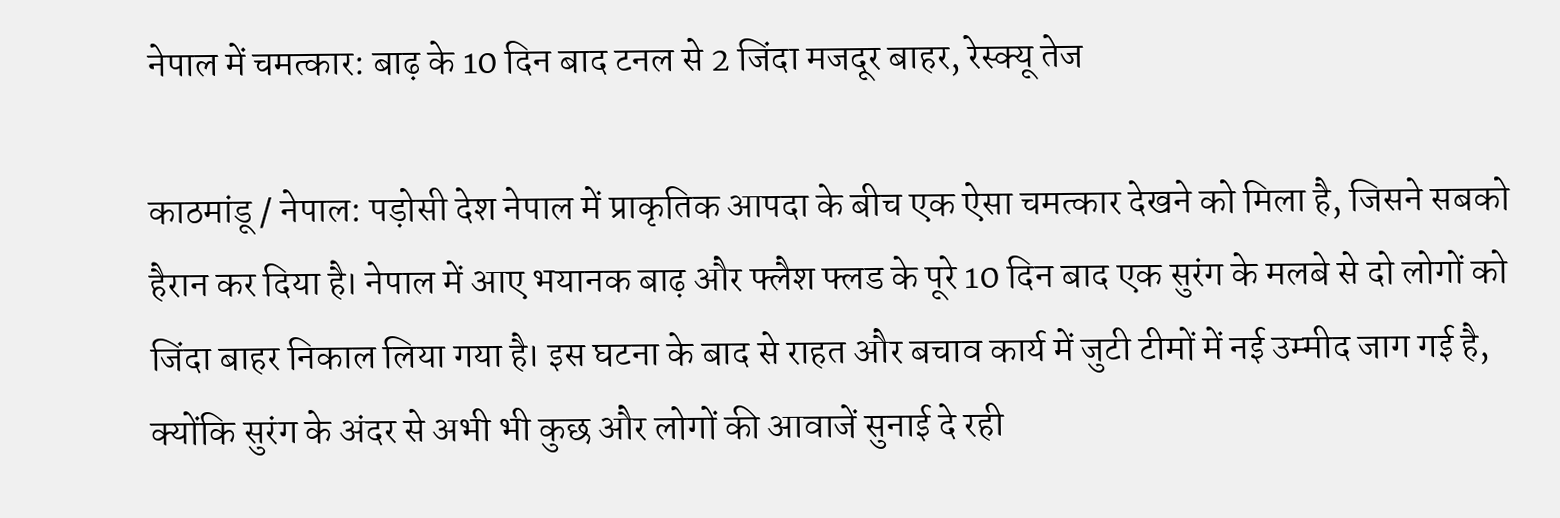नेपाल में चमत्कार: बाढ़ के 10 दिन बाद टनल से 2 जिंदा मजदूर बाहर, रेस्क्यू तेज

काठमांडू / नेपाल: पड़ोसी देश नेपाल में प्राकृतिक आपदा के बीच एक ऐसा चमत्कार देखने को मिला है, जिसने सबको हैरान कर दिया है। नेपाल में आए भयानक बाढ़ और फ्लैश फ्लड के पूरे 10 दिन बाद एक सुरंग के मलबे से दो लोगों को जिंदा बाहर निकाल लिया गया है। इस घटना के बाद से राहत और बचाव कार्य में जुटी टीमों में नई उम्मीद जाग गई है, क्योंकि सुरंग के अंदर से अभी भी कुछ और लोगों की आवाजें सुनाई दे रही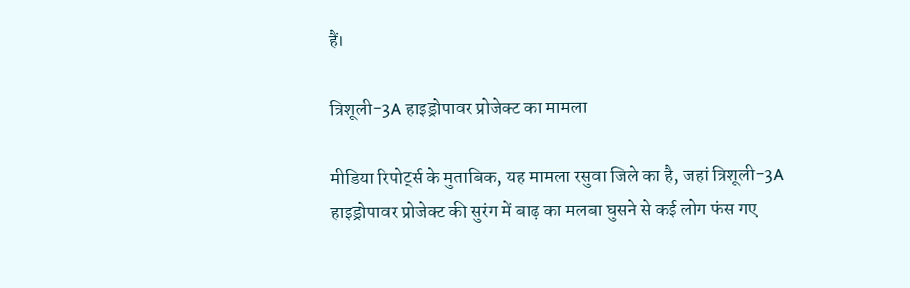हैं।

त्रिशूली-3A हाइड्रोपावर प्रोजेक्ट का मामला

मीडिया रिपोर्ट्स के मुताबिक, यह मामला रसुवा जिले का है, जहां त्रिशूली-3A हाइड्रोपावर प्रोजेक्ट की सुरंग में बाढ़ का मलबा घुसने से कई लोग फंस गए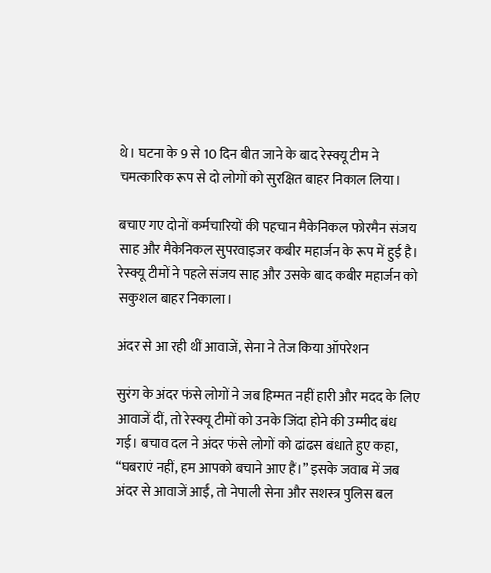थे। घटना के 9 से 10 दिन बीत जाने के बाद रेस्क्यू टीम ने चमत्कारिक रूप से दो लोगों को सुरक्षित बाहर निकाल लिया।

बचाए गए दोनों कर्मचारियों की पहचान मैकेनिकल फोरमैन संजय साह और मैकेनिकल सुपरवाइजर कबीर महार्जन के रूप में हुई है। रेस्क्यू टीमों ने पहले संजय साह और उसके बाद कबीर महार्जन को सकुशल बाहर निकाला।

अंदर से आ रही थीं आवाजें, सेना ने तेज किया ऑपरेशन

सुरंग के अंदर फंसे लोगों ने जब हिम्मत नहीं हारी और मदद के लिए आवाजें दीं, तो रेस्क्यू टीमों को उनके जिंदा होने की उम्मीद बंध गई। बचाव दल ने अंदर फंसे लोगों को ढांढस बंधाते हुए कहा, “घबराएं नहीं, हम आपको बचाने आए हैं।” इसके जवाब में जब अंदर से आवाजें आईं, तो नेपाली सेना और सशस्त्र पुलिस बल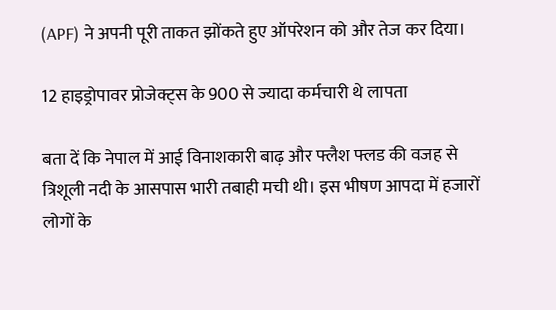(APF) ने अपनी पूरी ताकत झोंकते हुए ऑपरेशन को और तेज कर दिया।

12 हाइड्रोपावर प्रोजेक्ट्स के 900 से ज्यादा कर्मचारी थे लापता

बता दें कि नेपाल में आई विनाशकारी बाढ़ और फ्लैश फ्लड की वजह से त्रिशूली नदी के आसपास भारी तबाही मची थी। इस भीषण आपदा में हजारों लोगों के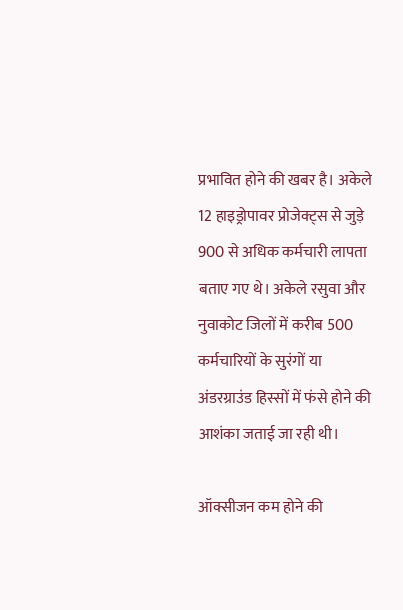प्रभावित होने की खबर है। अकेले 12 हाइड्रोपावर प्रोजेक्ट्स से जुड़े 900 से अधिक कर्मचारी लापता बताए गए थे। अकेले रसुवा और नुवाकोट जिलों में करीब 500 कर्मचारियों के सुरंगों या अंडरग्राउंड हिस्सों में फंसे होने की आशंका जताई जा रही थी।

ऑक्सीजन कम होने की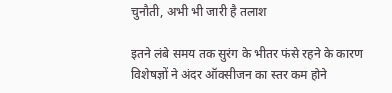चुनौती, अभी भी जारी है तलाश

इतने लंबे समय तक सुरंग के भीतर फंसे रहने के कारण विशेषज्ञों ने अंदर ऑक्सीजन का स्तर कम होने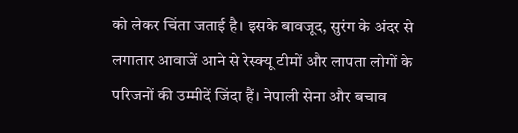को लेकर चिंता जताई है। इसके बावजूद, सुरंग के अंदर से लगातार आवाजें आने से रेस्क्यू टीमों और लापता लोगों के परिजनों की उम्मीदें जिंदा हैं। नेपाली सेना और बचाव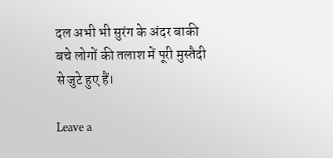दल अभी भी सुरंग के अंदर बाकी बचे लोगों की तलाश में पूरी मुस्तैदी से जुटे हुए हैं।

Leave a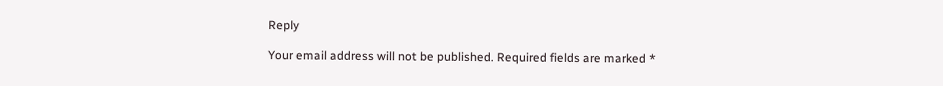Reply

Your email address will not be published. Required fields are marked *